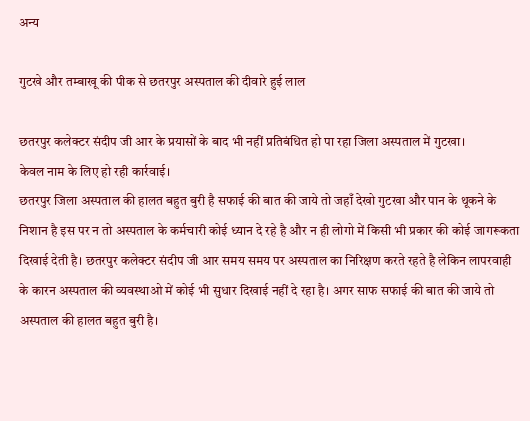अन्य

गुटखे और तम्बाखू की पीक से छतरपुर अस्पताल की दीवारे हुई लाल

छतरपुर कलेक्टर संदीप जी आर के प्रयासों के बाद भी नहीं प्रतिबंधित हो पा रहा जिला अस्पताल में गुटखा।
केवल नाम के लिए हो रही कार्रवाई।
छतरपुर जिला अस्पताल की हालत बहुत बुरी है सफाई की बात की जाये तो जहाँ देखो गुटखा और पान के थूकने के निशान है इस पर न तो अस्पताल के कर्मचारी कोई ध्यान दे रहे है और न ही लोगो में किसी भी प्रकार की कोई जागरूकता दिखाई देती है। छतरपुर कलेक्टर संदीप जी आर समय समय पर अस्पताल का निरिक्षण करते रहते है लेकिन लापरवाही के कारन अस्पताल की व्यवस्थाओ में कोई भी सुधार दिखाई नहीं दे रहा है। अगर साफ सफाई की बात की जाये तो अस्पताल की हालत बहुत बुरी है।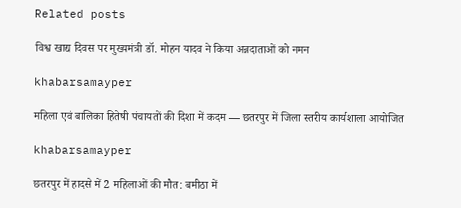Related posts

विश्व खाद्य दिवस पर मुख्यमंत्री डॉ. मोहन यादव ने किया अन्नदाताओं को नमन

khabarsamayper

महिला एवं बालिका हितेषी पंचायतों की दिशा में कदम — छतरपुर में जिला स्तरीय कार्यशाला आयोजित

khabarsamayper

छतरपुर में हादसे में 2 महिलाओं की मौत: बमीठा में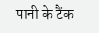पानी के टैंक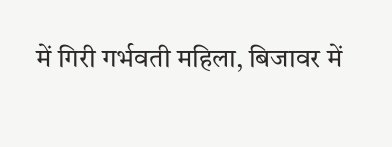में गिरी गर्भवती महिला, बिजावर में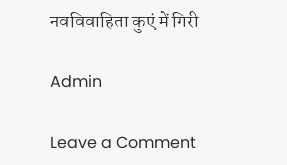नवविवाहिता कुएं में गिरी

Admin

Leave a Comment